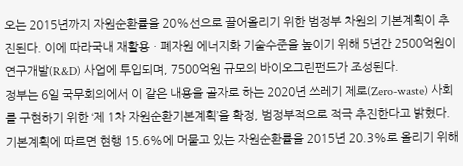오는 2015년까지 자원순환률을 20%선으로 끌어올리기 위한 범정부 차원의 기본계획이 추진된다. 이에 따라국내 재활용ㆍ폐자원 에너지화 기술수준을 높이기 위해 5년간 2500억원이 연구개발(R&D) 사업에 투입되며, 7500억원 규모의 바이오그린펀드가 조성된다.
정부는 6일 국무회의에서 이 같은 내용을 골자로 하는 2020년 쓰레기 제로(Zero-waste) 사회를 구현하기 위한 ‘제 1차 자원순환기본계획’을 확정, 범정부적으로 적극 추진한다고 밝혔다.
기본계획에 따르면 현행 15.6%에 머물고 있는 자원순환률을 2015년 20.3%로 올리기 위해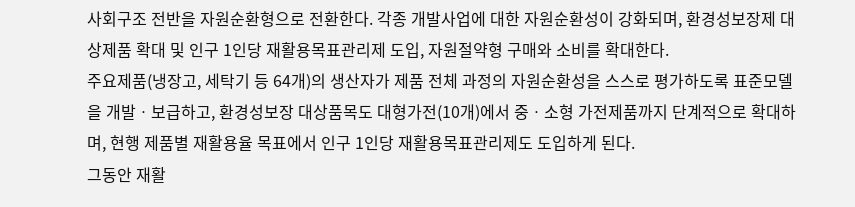사회구조 전반을 자원순환형으로 전환한다. 각종 개발사업에 대한 자원순환성이 강화되며, 환경성보장제 대상제품 확대 및 인구 1인당 재활용목표관리제 도입, 자원절약형 구매와 소비를 확대한다.
주요제품(냉장고, 세탁기 등 64개)의 생산자가 제품 전체 과정의 자원순환성을 스스로 평가하도록 표준모델을 개발ㆍ보급하고, 환경성보장 대상품목도 대형가전(10개)에서 중ㆍ소형 가전제품까지 단계적으로 확대하며, 현행 제품별 재활용율 목표에서 인구 1인당 재활용목표관리제도 도입하게 된다.
그동안 재활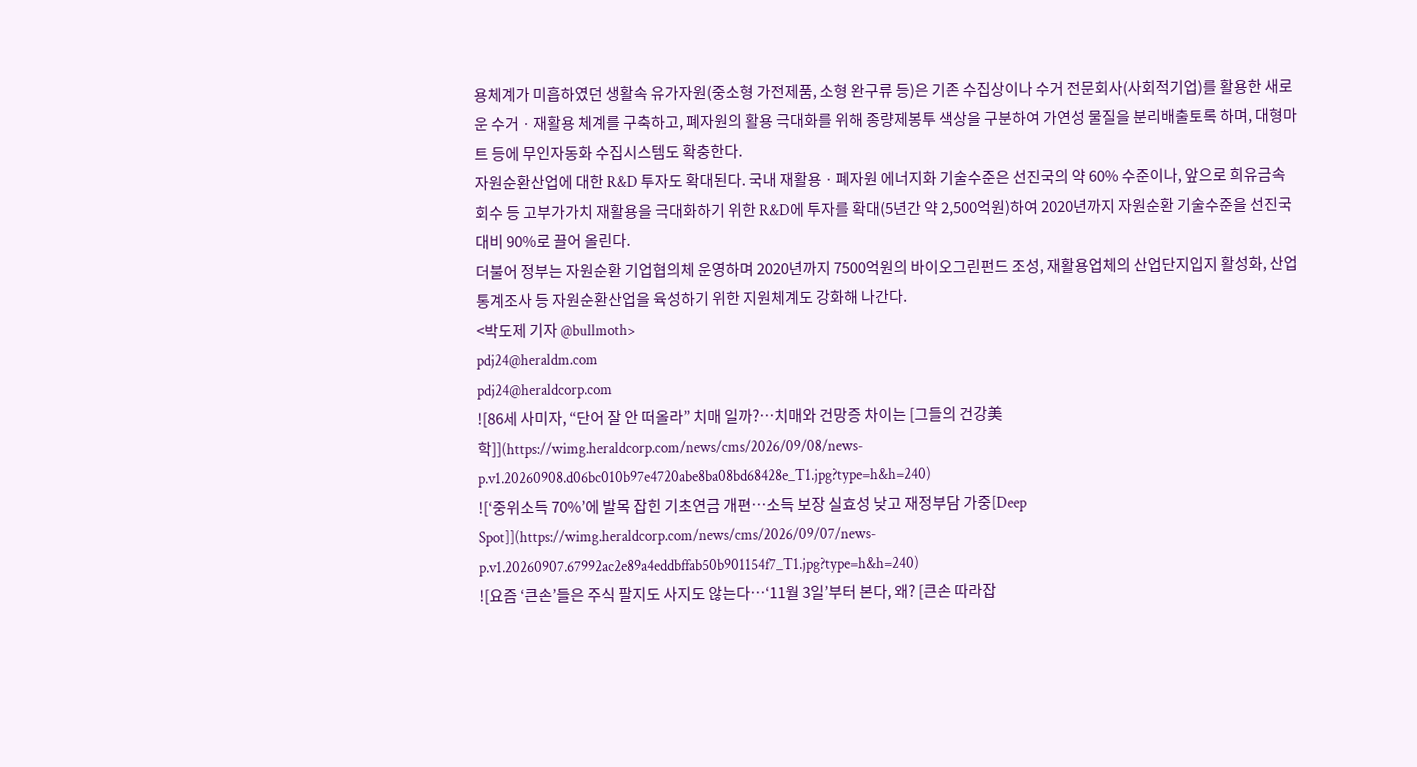용체계가 미흡하였던 생활속 유가자원(중소형 가전제품, 소형 완구류 등)은 기존 수집상이나 수거 전문회사(사회적기업)를 활용한 새로운 수거ㆍ재활용 체계를 구축하고, 폐자원의 활용 극대화를 위해 종량제봉투 색상을 구분하여 가연성 물질을 분리배출토록 하며, 대형마트 등에 무인자동화 수집시스템도 확충한다.
자원순환산업에 대한 R&D 투자도 확대된다. 국내 재활용ㆍ폐자원 에너지화 기술수준은 선진국의 약 60% 수준이나, 앞으로 희유금속 회수 등 고부가가치 재활용을 극대화하기 위한 R&D에 투자를 확대(5년간 약 2,500억원)하여 2020년까지 자원순환 기술수준을 선진국 대비 90%로 끌어 올린다.
더불어 정부는 자원순환 기업협의체 운영하며 2020년까지 7500억원의 바이오그린펀드 조성, 재활용업체의 산업단지입지 활성화, 산업통계조사 등 자원순환산업을 육성하기 위한 지원체계도 강화해 나간다.
<박도제 기자 @bullmoth>
pdj24@heraldm.com
pdj24@heraldcorp.com
![86세 사미자, “단어 잘 안 떠올라” 치매 일까?…치매와 건망증 차이는 [그들의 건강美학]](https://wimg.heraldcorp.com/news/cms/2026/09/08/news-p.v1.20260908.d06bc010b97e4720abe8ba08bd68428e_T1.jpg?type=h&h=240)
![‘중위소득 70%’에 발목 잡힌 기초연금 개편…소득 보장 실효성 낮고 재정부담 가중[Deep Spot]](https://wimg.heraldcorp.com/news/cms/2026/09/07/news-p.v1.20260907.67992ac2e89a4eddbffab50b901154f7_T1.jpg?type=h&h=240)
![요즘 ‘큰손’들은 주식 팔지도 사지도 않는다…‘11월 3일’부터 본다, 왜? [큰손 따라잡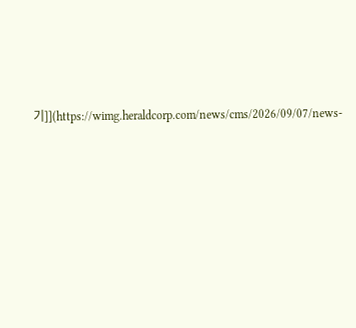기]](https://wimg.heraldcorp.com/news/cms/2026/09/07/news-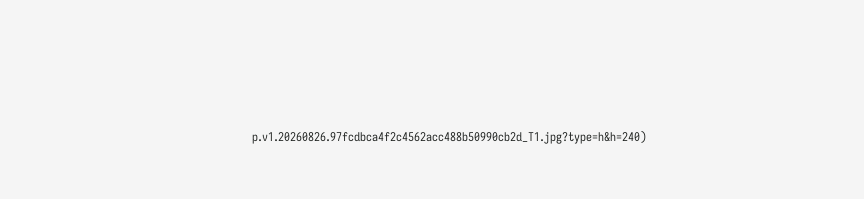p.v1.20260826.97fcdbca4f2c4562acc488b50990cb2d_T1.jpg?type=h&h=240)